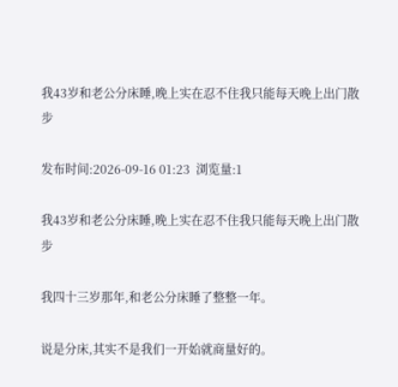我43岁和老公分床睡,晚上实在忍不住我只能每天晚上出门散步

发布时间:2026-09-16 01:23  浏览量:1

我43岁和老公分床睡,晚上实在忍不住我只能每天晚上出门散步

我四十三岁那年,和老公分床睡了整整一年。

说是分床,其实不是我们一开始就商量好的。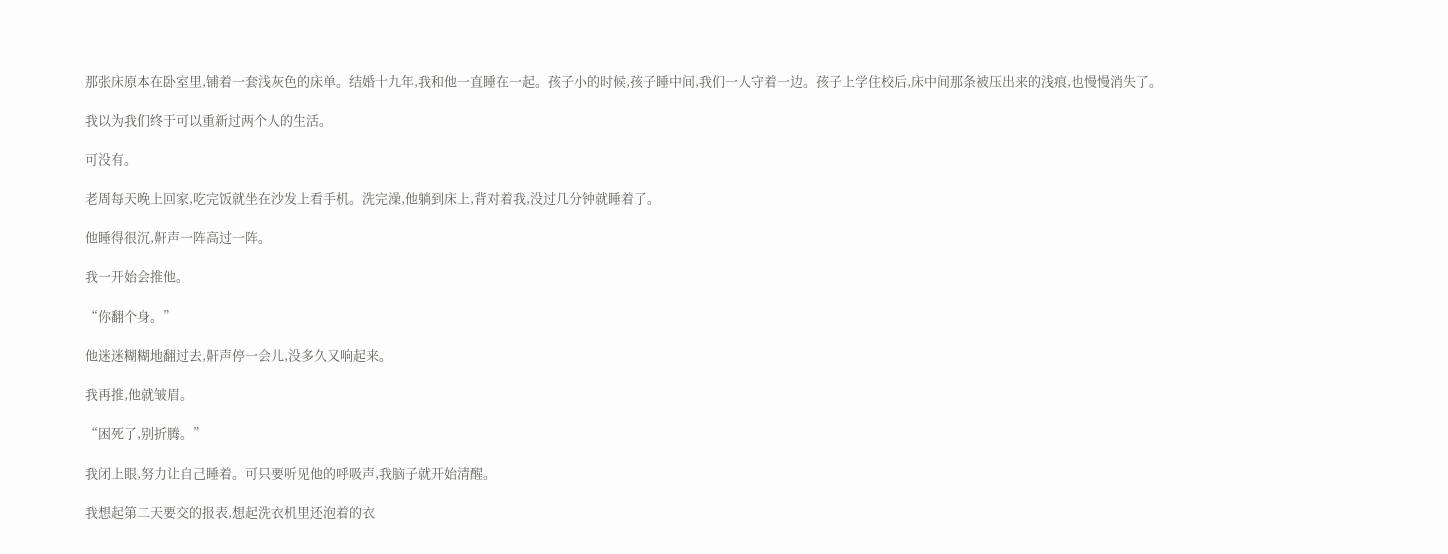那张床原本在卧室里,铺着一套浅灰色的床单。结婚十九年,我和他一直睡在一起。孩子小的时候,孩子睡中间,我们一人守着一边。孩子上学住校后,床中间那条被压出来的浅痕,也慢慢消失了。

我以为我们终于可以重新过两个人的生活。

可没有。

老周每天晚上回家,吃完饭就坐在沙发上看手机。洗完澡,他躺到床上,背对着我,没过几分钟就睡着了。

他睡得很沉,鼾声一阵高过一阵。

我一开始会推他。

“你翻个身。”

他迷迷糊糊地翻过去,鼾声停一会儿,没多久又响起来。

我再推,他就皱眉。

“困死了,别折腾。”

我闭上眼,努力让自己睡着。可只要听见他的呼吸声,我脑子就开始清醒。

我想起第二天要交的报表,想起洗衣机里还泡着的衣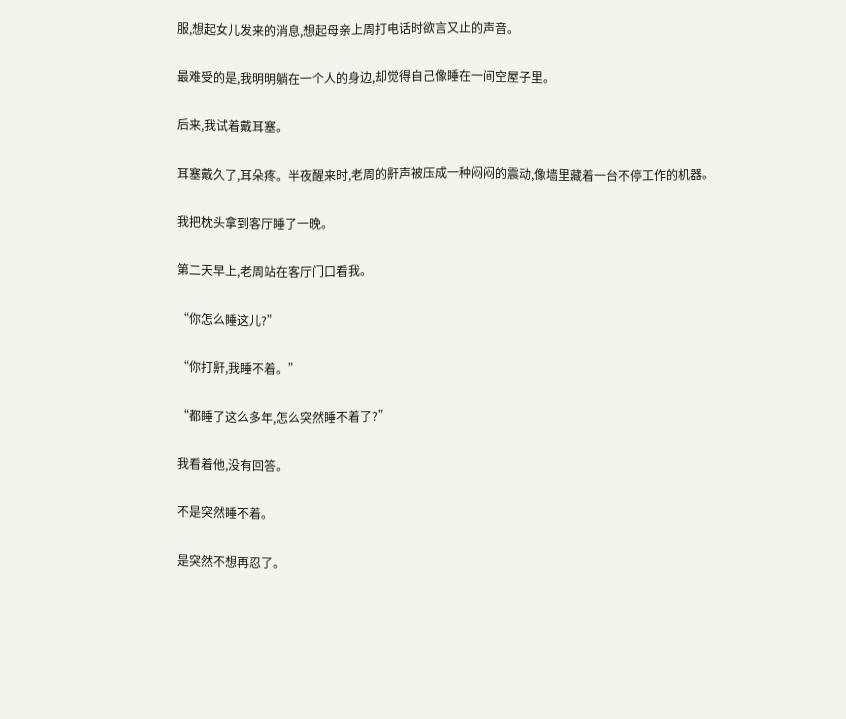服,想起女儿发来的消息,想起母亲上周打电话时欲言又止的声音。

最难受的是,我明明躺在一个人的身边,却觉得自己像睡在一间空屋子里。

后来,我试着戴耳塞。

耳塞戴久了,耳朵疼。半夜醒来时,老周的鼾声被压成一种闷闷的震动,像墙里藏着一台不停工作的机器。

我把枕头拿到客厅睡了一晚。

第二天早上,老周站在客厅门口看我。

“你怎么睡这儿?”

“你打鼾,我睡不着。”

“都睡了这么多年,怎么突然睡不着了?”

我看着他,没有回答。

不是突然睡不着。

是突然不想再忍了。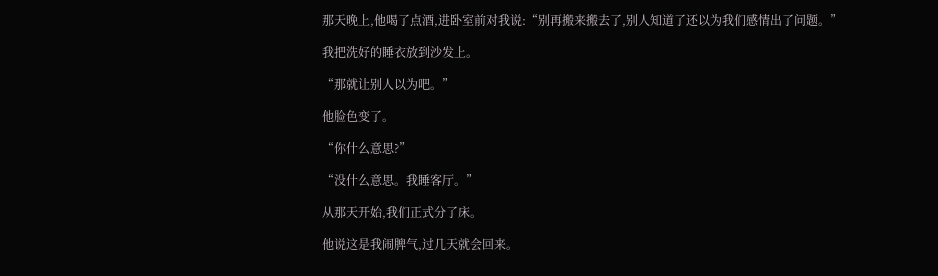那天晚上,他喝了点酒,进卧室前对我说:“别再搬来搬去了,别人知道了还以为我们感情出了问题。”

我把洗好的睡衣放到沙发上。

“那就让别人以为吧。”

他脸色变了。

“你什么意思?”

“没什么意思。我睡客厅。”

从那天开始,我们正式分了床。

他说这是我闹脾气,过几天就会回来。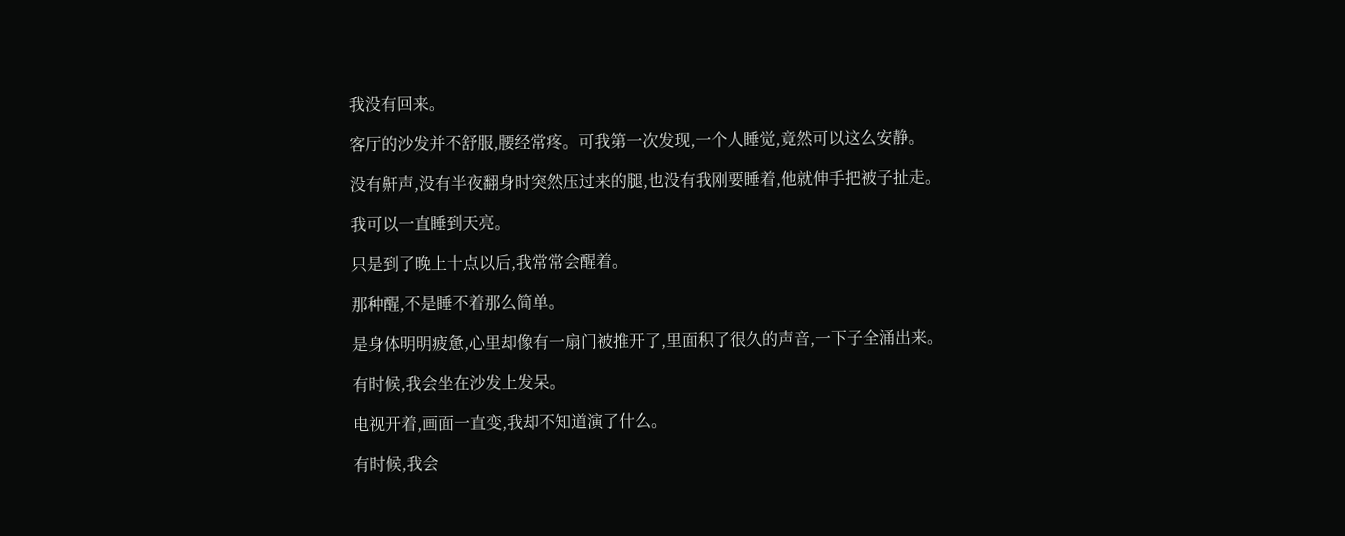我没有回来。

客厅的沙发并不舒服,腰经常疼。可我第一次发现,一个人睡觉,竟然可以这么安静。

没有鼾声,没有半夜翻身时突然压过来的腿,也没有我刚要睡着,他就伸手把被子扯走。

我可以一直睡到天亮。

只是到了晚上十点以后,我常常会醒着。

那种醒,不是睡不着那么简单。

是身体明明疲惫,心里却像有一扇门被推开了,里面积了很久的声音,一下子全涌出来。

有时候,我会坐在沙发上发呆。

电视开着,画面一直变,我却不知道演了什么。

有时候,我会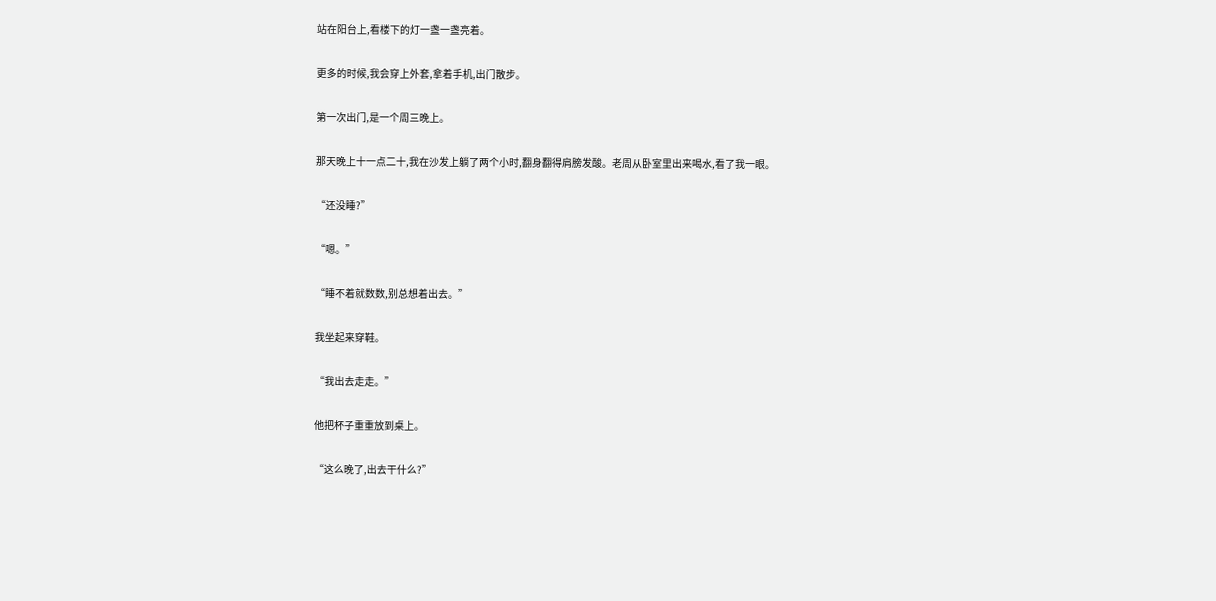站在阳台上,看楼下的灯一盏一盏亮着。

更多的时候,我会穿上外套,拿着手机,出门散步。

第一次出门,是一个周三晚上。

那天晚上十一点二十,我在沙发上躺了两个小时,翻身翻得肩膀发酸。老周从卧室里出来喝水,看了我一眼。

“还没睡?”

“嗯。”

“睡不着就数数,别总想着出去。”

我坐起来穿鞋。

“我出去走走。”

他把杯子重重放到桌上。

“这么晚了,出去干什么?”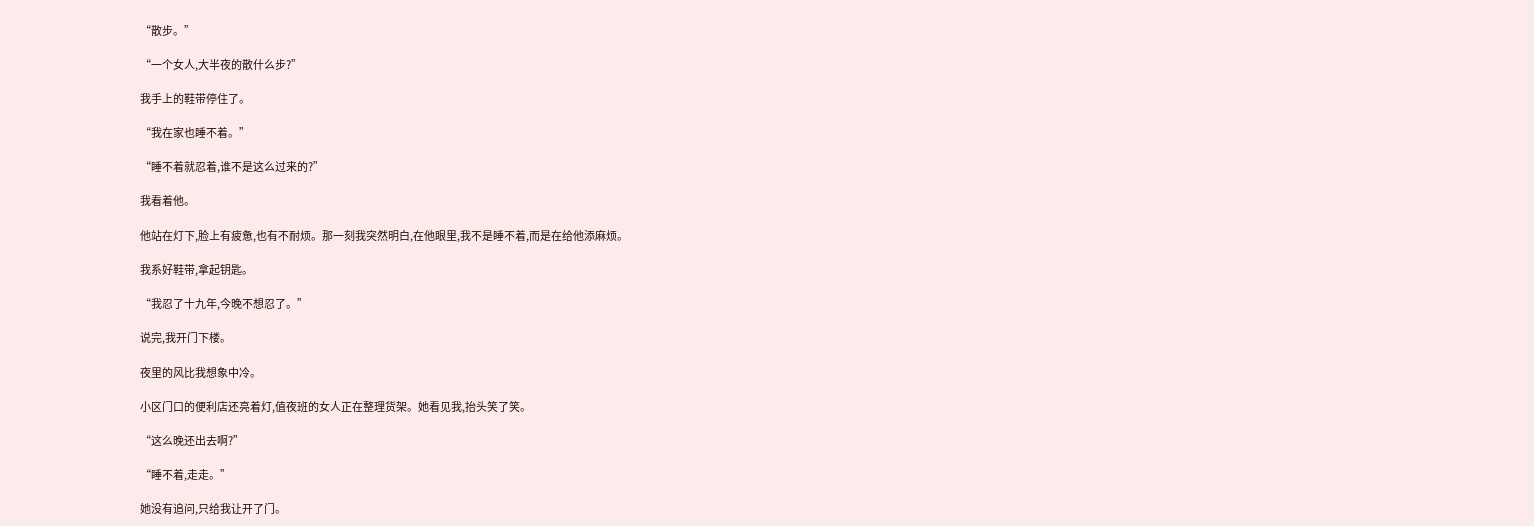“散步。”

“一个女人,大半夜的散什么步?”

我手上的鞋带停住了。

“我在家也睡不着。”

“睡不着就忍着,谁不是这么过来的?”

我看着他。

他站在灯下,脸上有疲惫,也有不耐烦。那一刻我突然明白,在他眼里,我不是睡不着,而是在给他添麻烦。

我系好鞋带,拿起钥匙。

“我忍了十九年,今晚不想忍了。”

说完,我开门下楼。

夜里的风比我想象中冷。

小区门口的便利店还亮着灯,值夜班的女人正在整理货架。她看见我,抬头笑了笑。

“这么晚还出去啊?”

“睡不着,走走。”

她没有追问,只给我让开了门。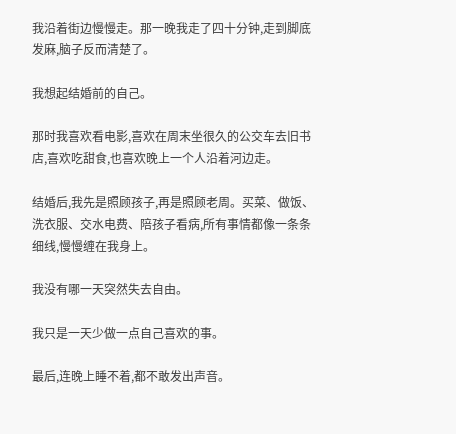我沿着街边慢慢走。那一晚我走了四十分钟,走到脚底发麻,脑子反而清楚了。

我想起结婚前的自己。

那时我喜欢看电影,喜欢在周末坐很久的公交车去旧书店,喜欢吃甜食,也喜欢晚上一个人沿着河边走。

结婚后,我先是照顾孩子,再是照顾老周。买菜、做饭、洗衣服、交水电费、陪孩子看病,所有事情都像一条条细线,慢慢缠在我身上。

我没有哪一天突然失去自由。

我只是一天少做一点自己喜欢的事。

最后,连晚上睡不着,都不敢发出声音。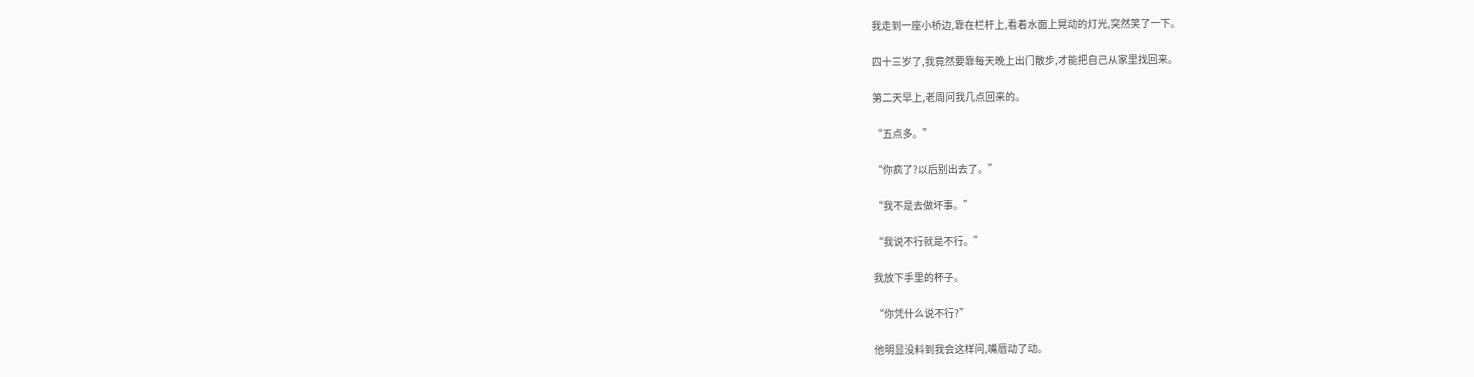我走到一座小桥边,靠在栏杆上,看着水面上晃动的灯光,突然笑了一下。

四十三岁了,我竟然要靠每天晚上出门散步,才能把自己从家里找回来。

第二天早上,老周问我几点回来的。

“五点多。”

“你疯了?以后别出去了。”

“我不是去做坏事。”

“我说不行就是不行。”

我放下手里的杯子。

“你凭什么说不行?”

他明显没料到我会这样问,嘴唇动了动。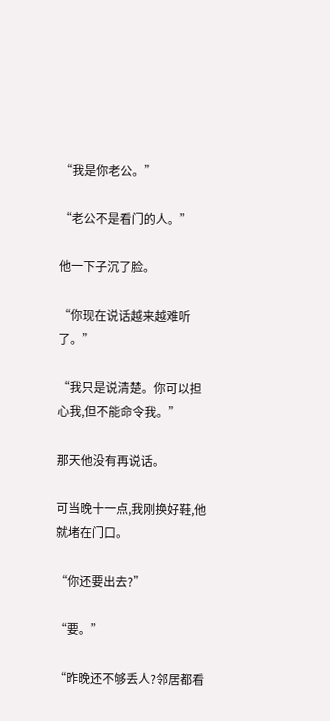“我是你老公。”

“老公不是看门的人。”

他一下子沉了脸。

“你现在说话越来越难听了。”

“我只是说清楚。你可以担心我,但不能命令我。”

那天他没有再说话。

可当晚十一点,我刚换好鞋,他就堵在门口。

“你还要出去?”

“要。”

“昨晚还不够丢人?邻居都看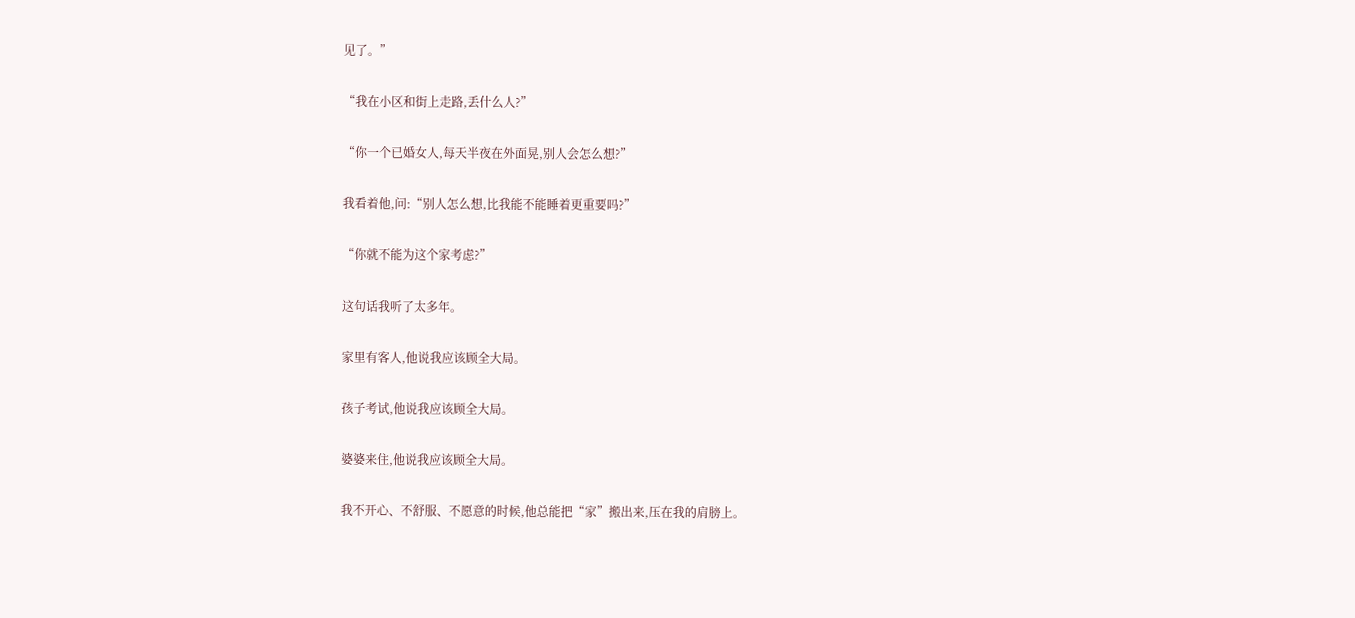见了。”

“我在小区和街上走路,丢什么人?”

“你一个已婚女人,每天半夜在外面晃,别人会怎么想?”

我看着他,问:“别人怎么想,比我能不能睡着更重要吗?”

“你就不能为这个家考虑?”

这句话我听了太多年。

家里有客人,他说我应该顾全大局。

孩子考试,他说我应该顾全大局。

婆婆来住,他说我应该顾全大局。

我不开心、不舒服、不愿意的时候,他总能把“家”搬出来,压在我的肩膀上。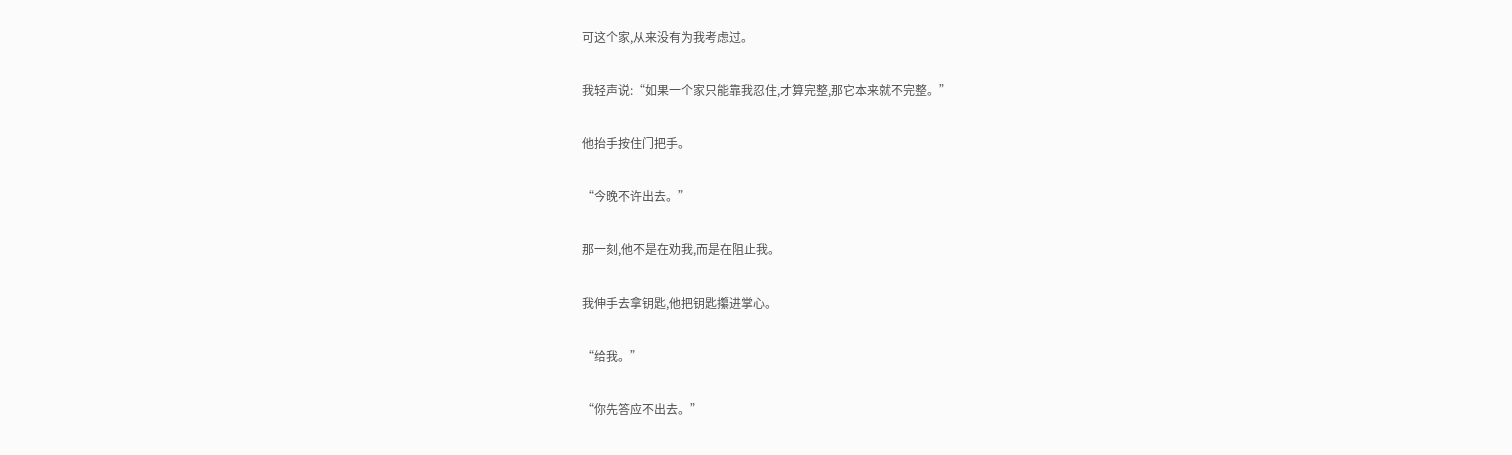可这个家,从来没有为我考虑过。

我轻声说:“如果一个家只能靠我忍住,才算完整,那它本来就不完整。”

他抬手按住门把手。

“今晚不许出去。”

那一刻,他不是在劝我,而是在阻止我。

我伸手去拿钥匙,他把钥匙攥进掌心。

“给我。”

“你先答应不出去。”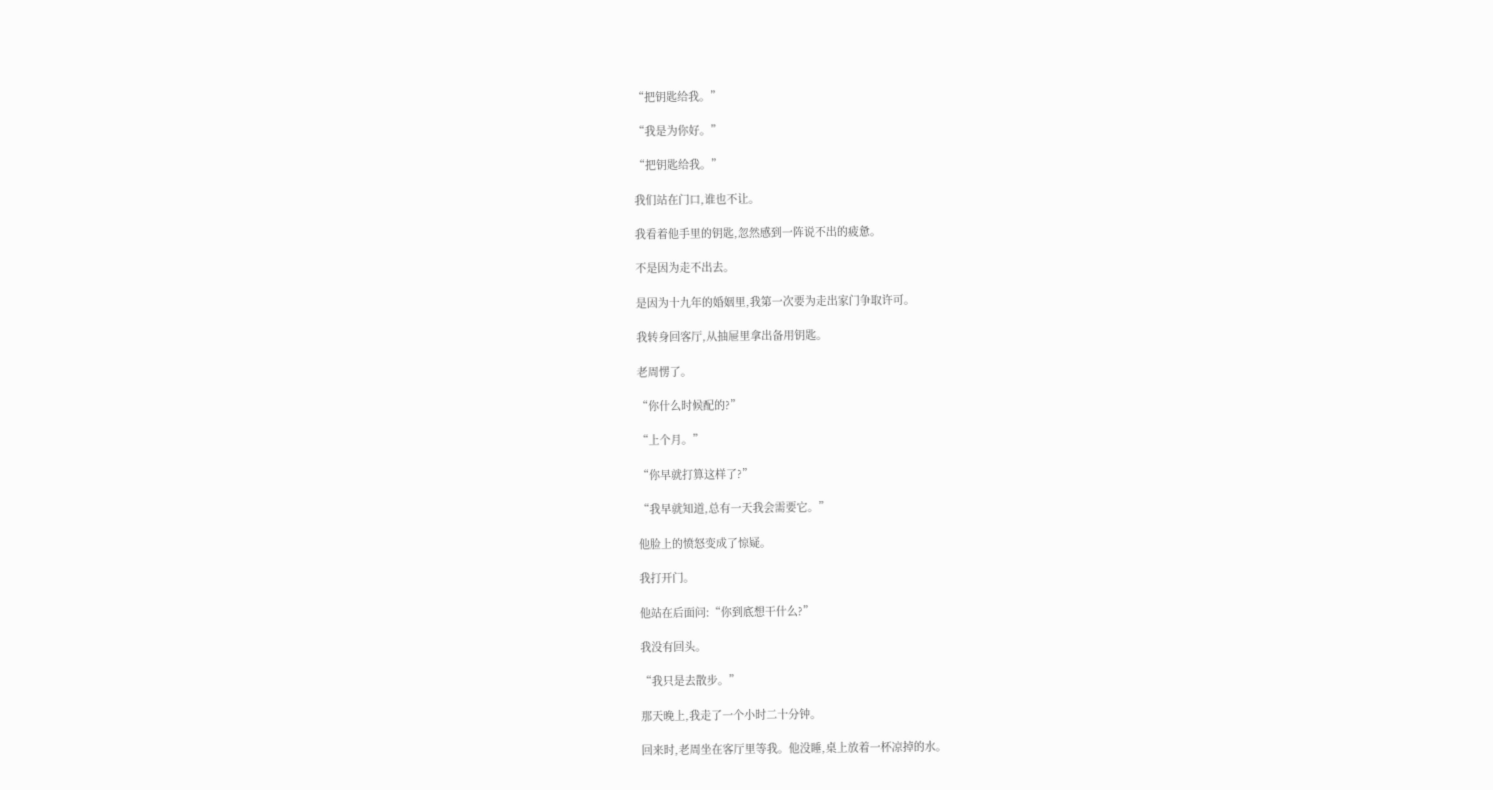“把钥匙给我。”

“我是为你好。”

“把钥匙给我。”

我们站在门口,谁也不让。

我看着他手里的钥匙,忽然感到一阵说不出的疲惫。

不是因为走不出去。

是因为十九年的婚姻里,我第一次要为走出家门争取许可。

我转身回客厅,从抽屉里拿出备用钥匙。

老周愣了。

“你什么时候配的?”

“上个月。”

“你早就打算这样了?”

“我早就知道,总有一天我会需要它。”

他脸上的愤怒变成了惊疑。

我打开门。

他站在后面问:“你到底想干什么?”

我没有回头。

“我只是去散步。”

那天晚上,我走了一个小时二十分钟。

回来时,老周坐在客厅里等我。他没睡,桌上放着一杯凉掉的水。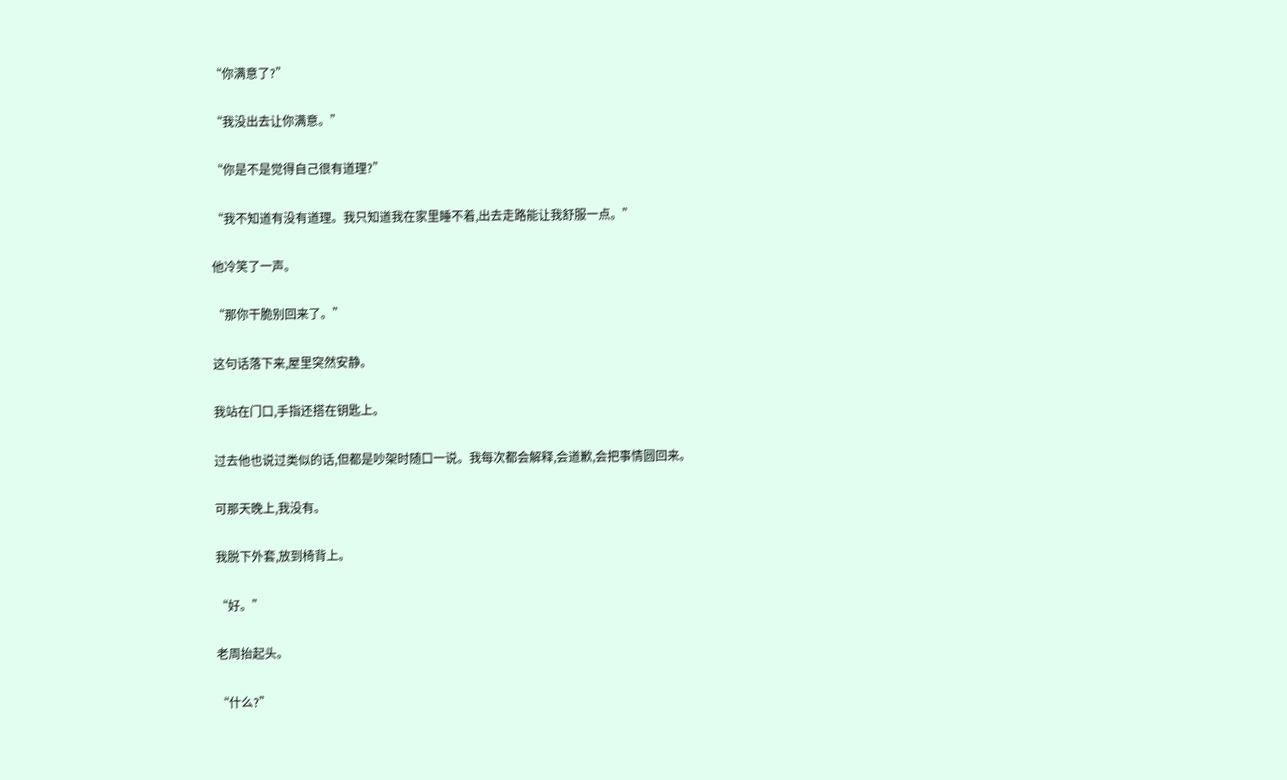“你满意了?”

“我没出去让你满意。”

“你是不是觉得自己很有道理?”

“我不知道有没有道理。我只知道我在家里睡不着,出去走路能让我舒服一点。”

他冷笑了一声。

“那你干脆别回来了。”

这句话落下来,屋里突然安静。

我站在门口,手指还搭在钥匙上。

过去他也说过类似的话,但都是吵架时随口一说。我每次都会解释,会道歉,会把事情圆回来。

可那天晚上,我没有。

我脱下外套,放到椅背上。

“好。”

老周抬起头。

“什么?”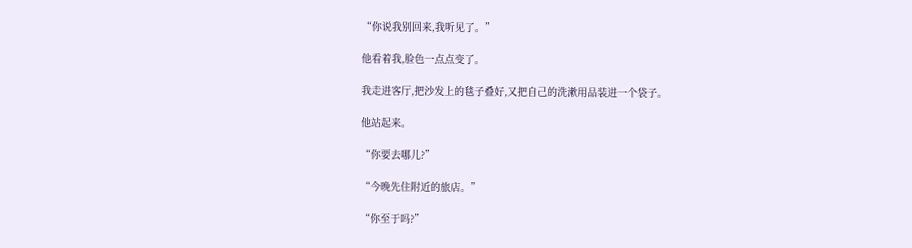“你说我别回来,我听见了。”

他看着我,脸色一点点变了。

我走进客厅,把沙发上的毯子叠好,又把自己的洗漱用品装进一个袋子。

他站起来。

“你要去哪儿?”

“今晚先住附近的旅店。”

“你至于吗?”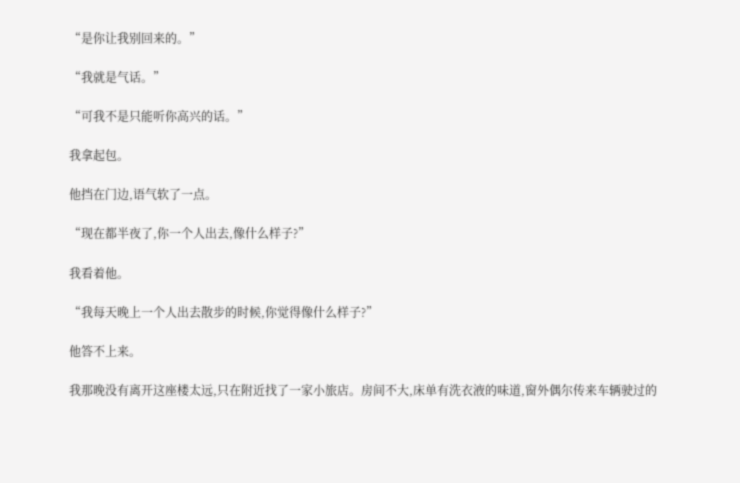“是你让我别回来的。”

“我就是气话。”

“可我不是只能听你高兴的话。”

我拿起包。

他挡在门边,语气软了一点。

“现在都半夜了,你一个人出去,像什么样子?”

我看着他。

“我每天晚上一个人出去散步的时候,你觉得像什么样子?”

他答不上来。

我那晚没有离开这座楼太远,只在附近找了一家小旅店。房间不大,床单有洗衣液的味道,窗外偶尔传来车辆驶过的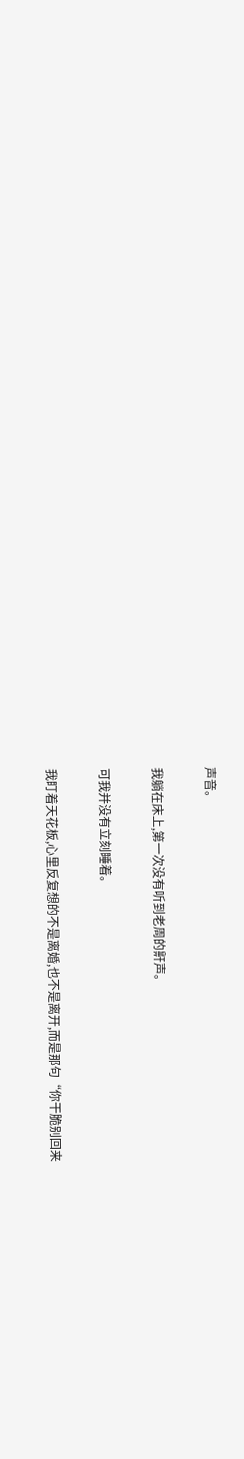声音。

我躺在床上,第一次没有听到老周的鼾声。

可我并没有立刻睡着。

我盯着天花板,心里反复想的不是离婚,也不是离开,而是那句“你干脆别回来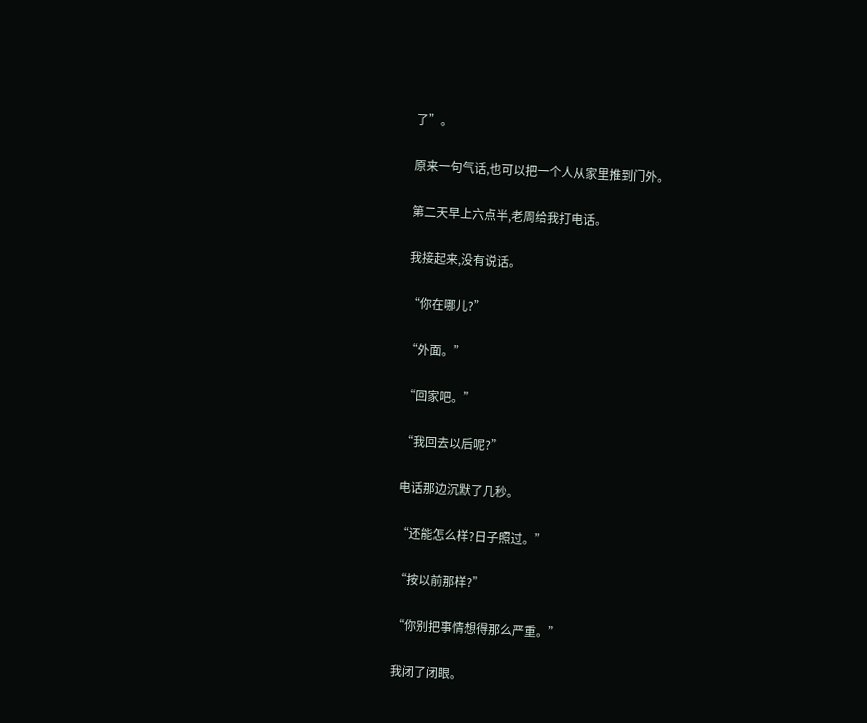了”。

原来一句气话,也可以把一个人从家里推到门外。

第二天早上六点半,老周给我打电话。

我接起来,没有说话。

“你在哪儿?”

“外面。”

“回家吧。”

“我回去以后呢?”

电话那边沉默了几秒。

“还能怎么样?日子照过。”

“按以前那样?”

“你别把事情想得那么严重。”

我闭了闭眼。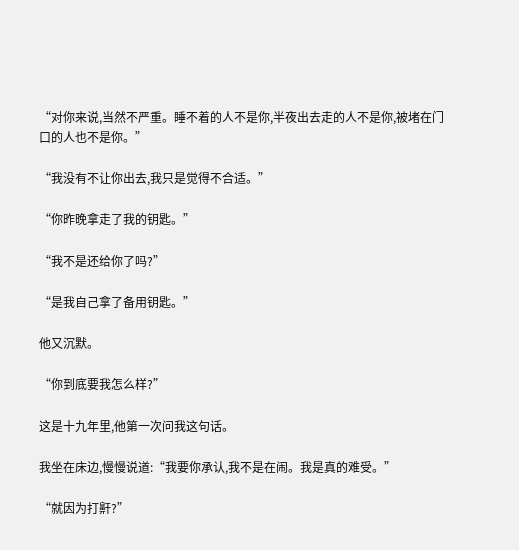“对你来说,当然不严重。睡不着的人不是你,半夜出去走的人不是你,被堵在门口的人也不是你。”

“我没有不让你出去,我只是觉得不合适。”

“你昨晚拿走了我的钥匙。”

“我不是还给你了吗?”

“是我自己拿了备用钥匙。”

他又沉默。

“你到底要我怎么样?”

这是十九年里,他第一次问我这句话。

我坐在床边,慢慢说道:“我要你承认,我不是在闹。我是真的难受。”

“就因为打鼾?”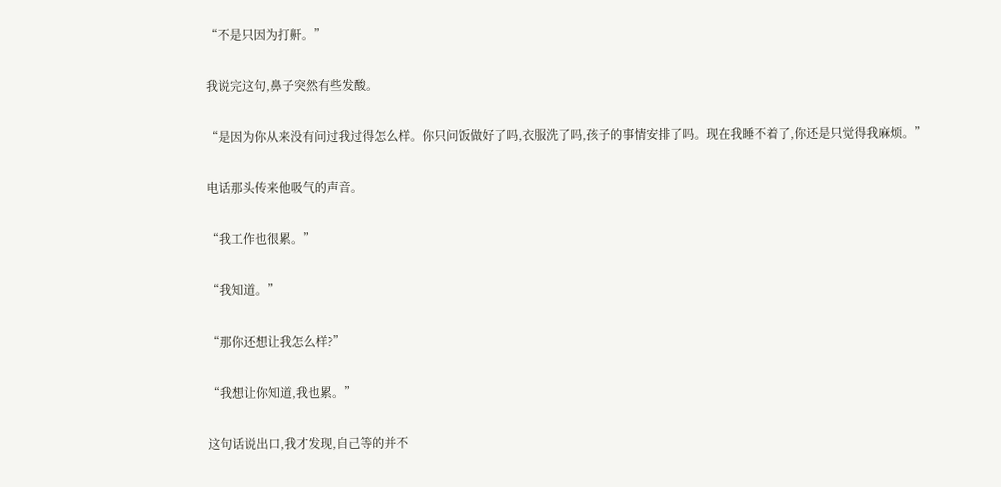“不是只因为打鼾。”

我说完这句,鼻子突然有些发酸。

“是因为你从来没有问过我过得怎么样。你只问饭做好了吗,衣服洗了吗,孩子的事情安排了吗。现在我睡不着了,你还是只觉得我麻烦。”

电话那头传来他吸气的声音。

“我工作也很累。”

“我知道。”

“那你还想让我怎么样?”

“我想让你知道,我也累。”

这句话说出口,我才发现,自己等的并不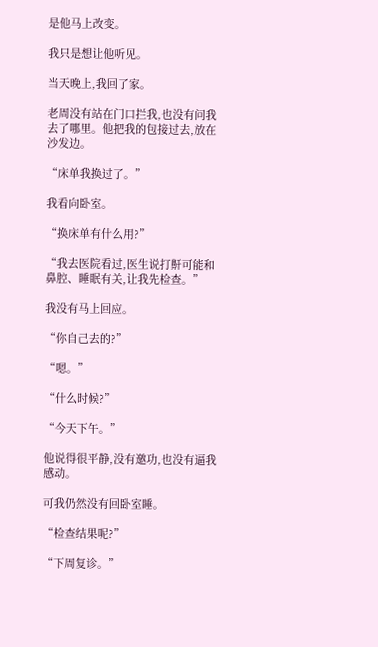是他马上改变。

我只是想让他听见。

当天晚上,我回了家。

老周没有站在门口拦我,也没有问我去了哪里。他把我的包接过去,放在沙发边。

“床单我换过了。”

我看向卧室。

“换床单有什么用?”

“我去医院看过,医生说打鼾可能和鼻腔、睡眠有关,让我先检查。”

我没有马上回应。

“你自己去的?”

“嗯。”

“什么时候?”

“今天下午。”

他说得很平静,没有邀功,也没有逼我感动。

可我仍然没有回卧室睡。

“检查结果呢?”

“下周复诊。”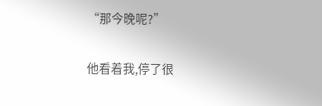“那今晚呢?”

他看着我,停了很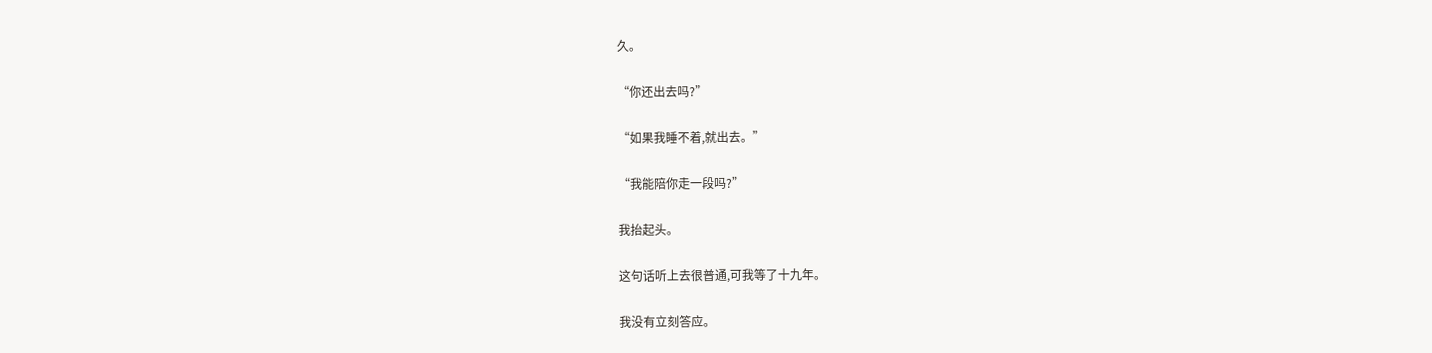久。

“你还出去吗?”

“如果我睡不着,就出去。”

“我能陪你走一段吗?”

我抬起头。

这句话听上去很普通,可我等了十九年。

我没有立刻答应。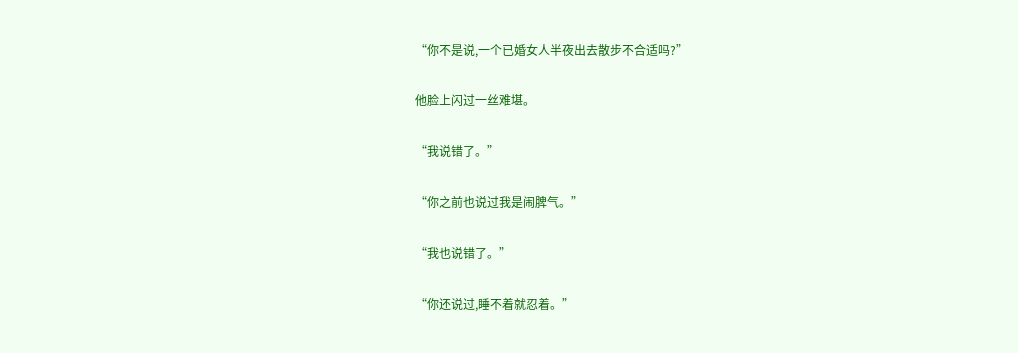“你不是说,一个已婚女人半夜出去散步不合适吗?”

他脸上闪过一丝难堪。

“我说错了。”

“你之前也说过我是闹脾气。”

“我也说错了。”

“你还说过,睡不着就忍着。”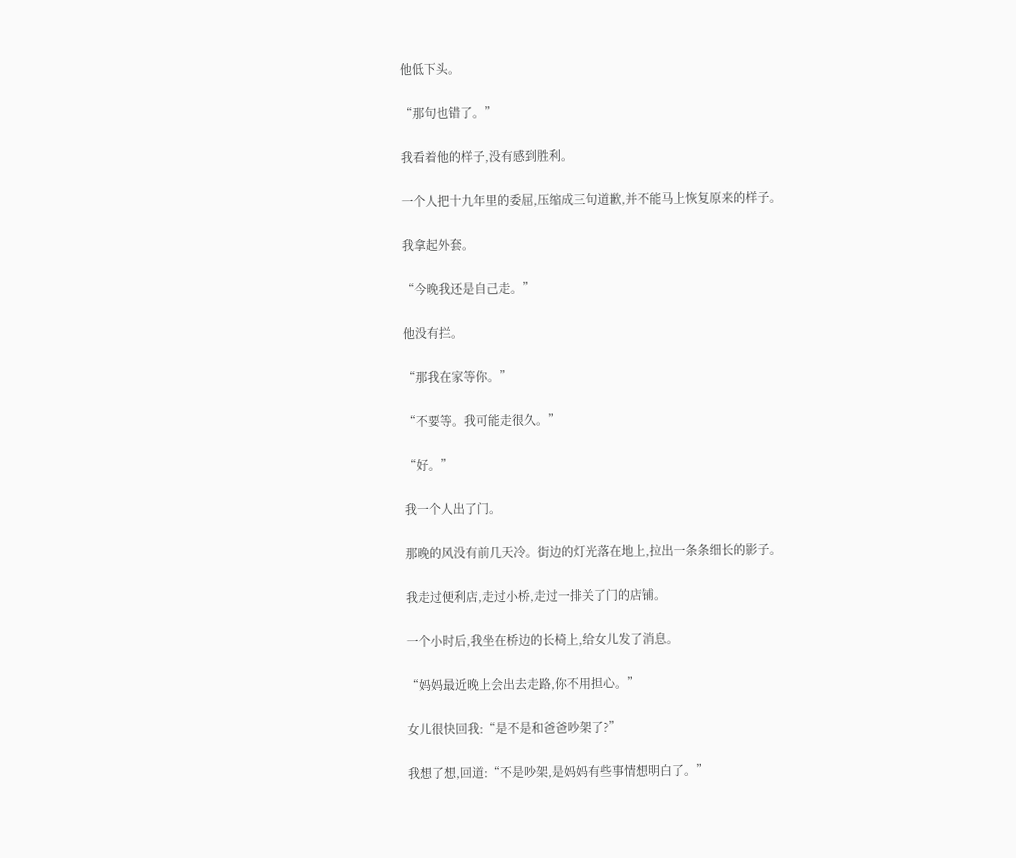他低下头。

“那句也错了。”

我看着他的样子,没有感到胜利。

一个人把十九年里的委屈,压缩成三句道歉,并不能马上恢复原来的样子。

我拿起外套。

“今晚我还是自己走。”

他没有拦。

“那我在家等你。”

“不要等。我可能走很久。”

“好。”

我一个人出了门。

那晚的风没有前几天冷。街边的灯光落在地上,拉出一条条细长的影子。

我走过便利店,走过小桥,走过一排关了门的店铺。

一个小时后,我坐在桥边的长椅上,给女儿发了消息。

“妈妈最近晚上会出去走路,你不用担心。”

女儿很快回我:“是不是和爸爸吵架了?”

我想了想,回道:“不是吵架,是妈妈有些事情想明白了。”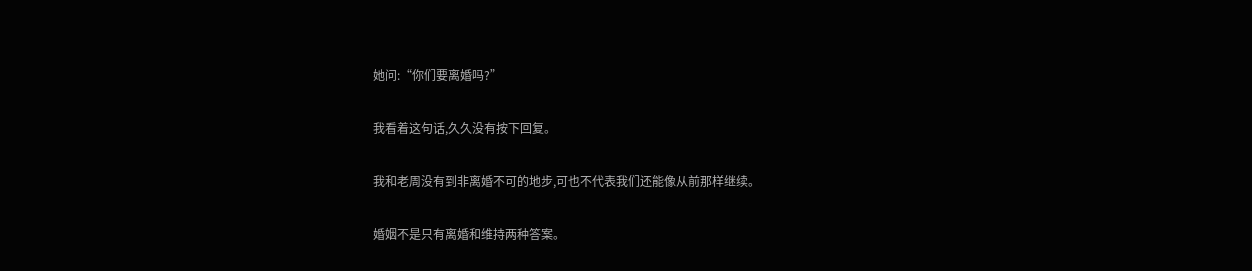她问:“你们要离婚吗?”

我看着这句话,久久没有按下回复。

我和老周没有到非离婚不可的地步,可也不代表我们还能像从前那样继续。

婚姻不是只有离婚和维持两种答案。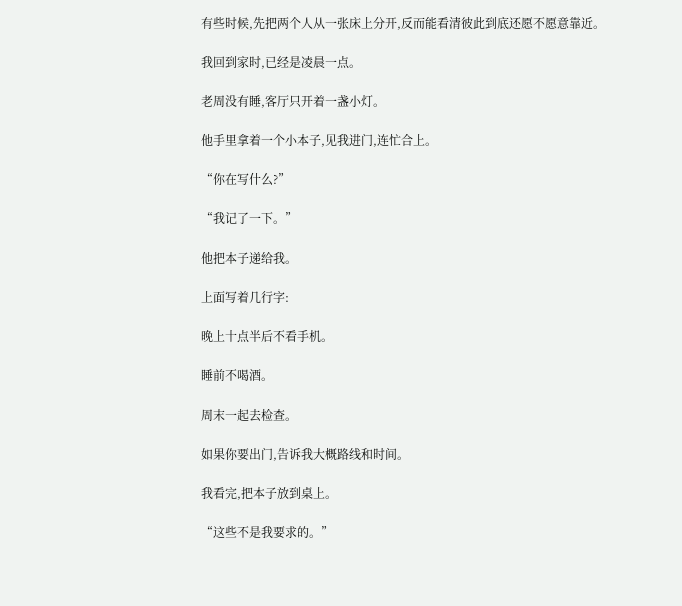有些时候,先把两个人从一张床上分开,反而能看清彼此到底还愿不愿意靠近。

我回到家时,已经是凌晨一点。

老周没有睡,客厅只开着一盏小灯。

他手里拿着一个小本子,见我进门,连忙合上。

“你在写什么?”

“我记了一下。”

他把本子递给我。

上面写着几行字:

晚上十点半后不看手机。

睡前不喝酒。

周末一起去检查。

如果你要出门,告诉我大概路线和时间。

我看完,把本子放到桌上。

“这些不是我要求的。”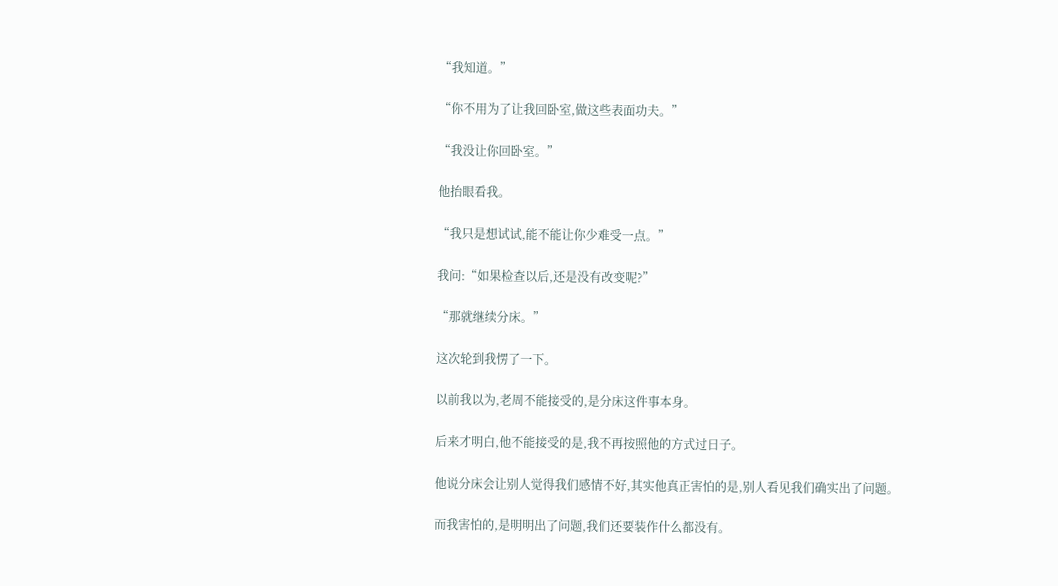“我知道。”

“你不用为了让我回卧室,做这些表面功夫。”

“我没让你回卧室。”

他抬眼看我。

“我只是想试试,能不能让你少难受一点。”

我问:“如果检查以后,还是没有改变呢?”

“那就继续分床。”

这次轮到我愣了一下。

以前我以为,老周不能接受的,是分床这件事本身。

后来才明白,他不能接受的是,我不再按照他的方式过日子。

他说分床会让别人觉得我们感情不好,其实他真正害怕的是,别人看见我们确实出了问题。

而我害怕的,是明明出了问题,我们还要装作什么都没有。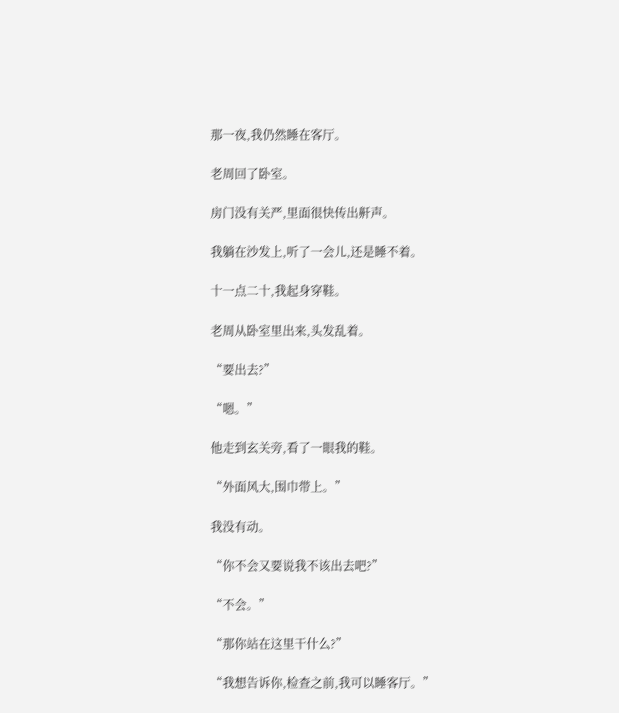那一夜,我仍然睡在客厅。

老周回了卧室。

房门没有关严,里面很快传出鼾声。

我躺在沙发上,听了一会儿,还是睡不着。

十一点二十,我起身穿鞋。

老周从卧室里出来,头发乱着。

“要出去?”

“嗯。”

他走到玄关旁,看了一眼我的鞋。

“外面风大,围巾带上。”

我没有动。

“你不会又要说我不该出去吧?”

“不会。”

“那你站在这里干什么?”

“我想告诉你,检查之前,我可以睡客厅。”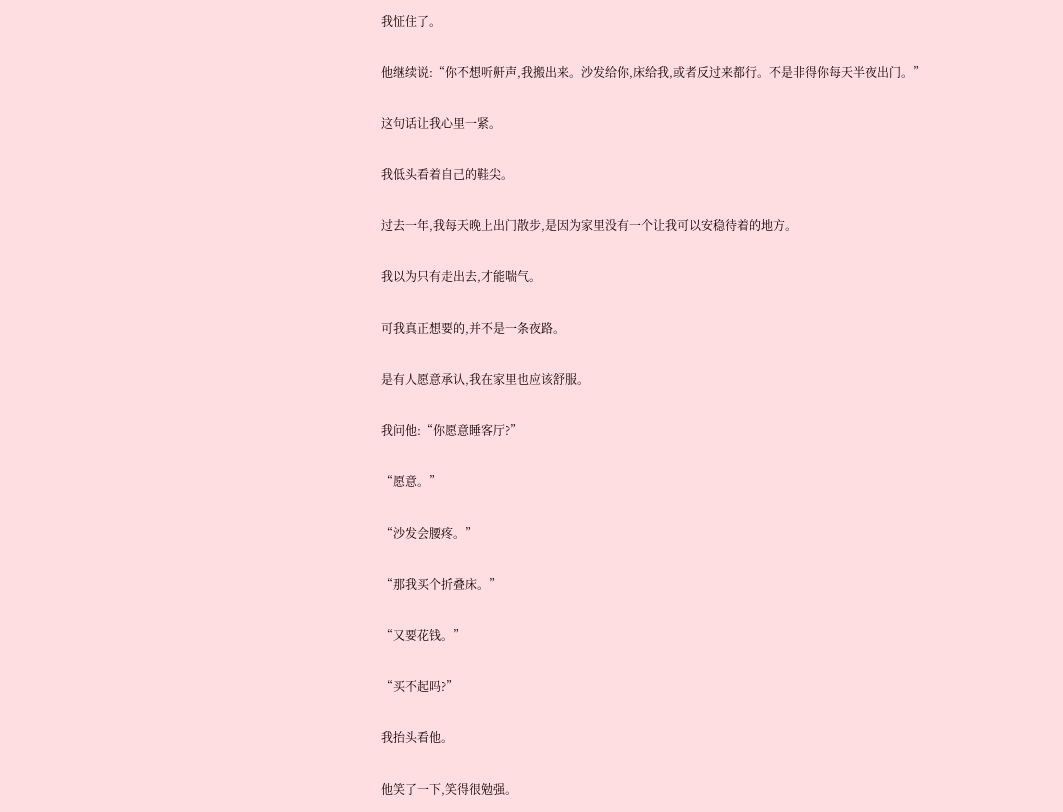我怔住了。

他继续说:“你不想听鼾声,我搬出来。沙发给你,床给我,或者反过来都行。不是非得你每天半夜出门。”

这句话让我心里一紧。

我低头看着自己的鞋尖。

过去一年,我每天晚上出门散步,是因为家里没有一个让我可以安稳待着的地方。

我以为只有走出去,才能喘气。

可我真正想要的,并不是一条夜路。

是有人愿意承认,我在家里也应该舒服。

我问他:“你愿意睡客厅?”

“愿意。”

“沙发会腰疼。”

“那我买个折叠床。”

“又要花钱。”

“买不起吗?”

我抬头看他。

他笑了一下,笑得很勉强。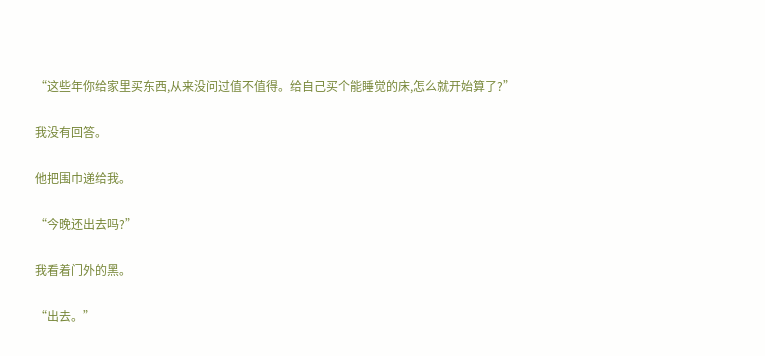“这些年你给家里买东西,从来没问过值不值得。给自己买个能睡觉的床,怎么就开始算了?”

我没有回答。

他把围巾递给我。

“今晚还出去吗?”

我看着门外的黑。

“出去。”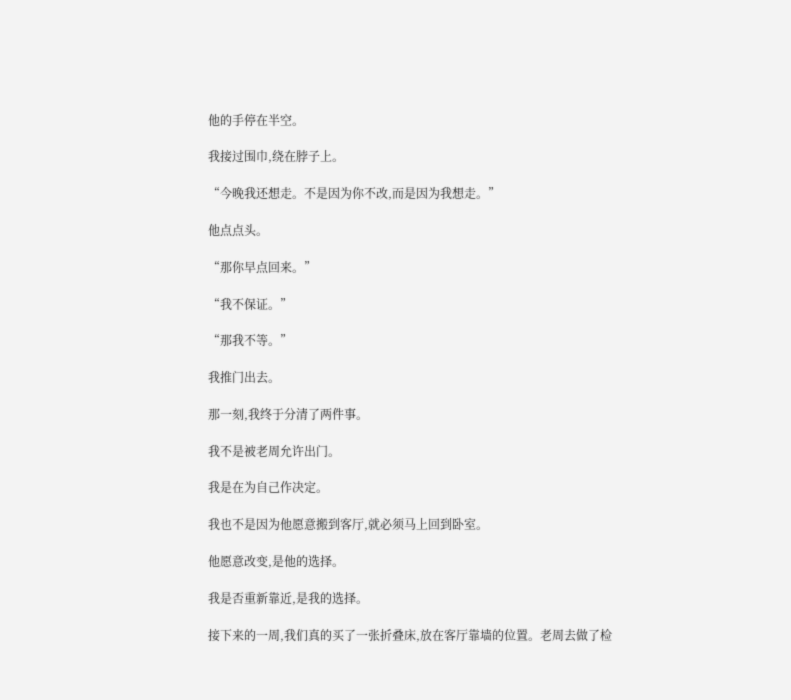他的手停在半空。

我接过围巾,绕在脖子上。

“今晚我还想走。不是因为你不改,而是因为我想走。”

他点点头。

“那你早点回来。”

“我不保证。”

“那我不等。”

我推门出去。

那一刻,我终于分清了两件事。

我不是被老周允许出门。

我是在为自己作决定。

我也不是因为他愿意搬到客厅,就必须马上回到卧室。

他愿意改变,是他的选择。

我是否重新靠近,是我的选择。

接下来的一周,我们真的买了一张折叠床,放在客厅靠墙的位置。老周去做了检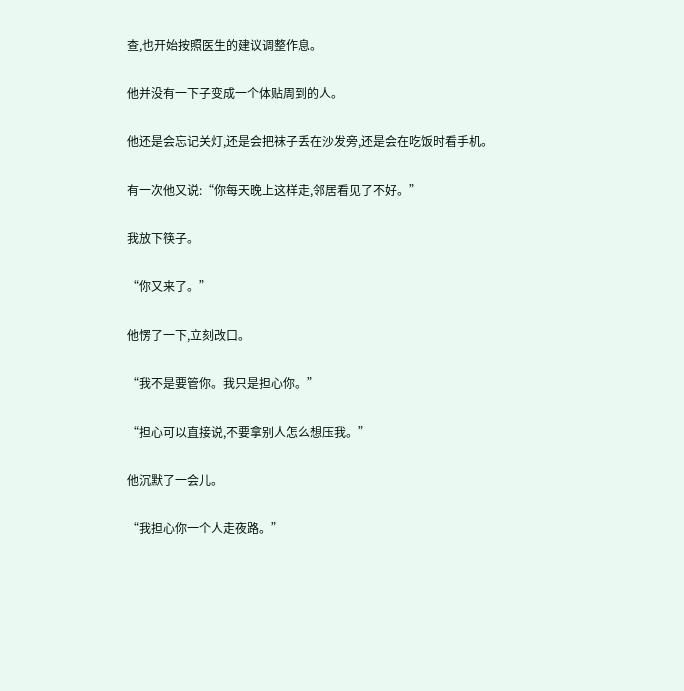查,也开始按照医生的建议调整作息。

他并没有一下子变成一个体贴周到的人。

他还是会忘记关灯,还是会把袜子丢在沙发旁,还是会在吃饭时看手机。

有一次他又说:“你每天晚上这样走,邻居看见了不好。”

我放下筷子。

“你又来了。”

他愣了一下,立刻改口。

“我不是要管你。我只是担心你。”

“担心可以直接说,不要拿别人怎么想压我。”

他沉默了一会儿。

“我担心你一个人走夜路。”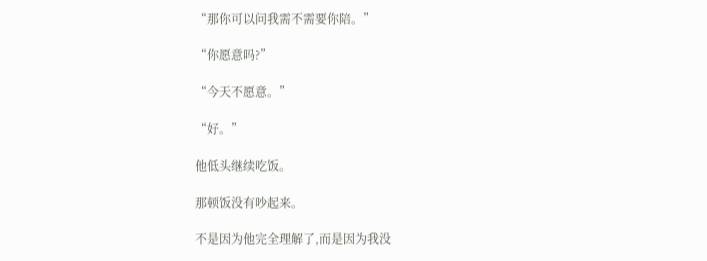“那你可以问我需不需要你陪。”

“你愿意吗?”

“今天不愿意。”

“好。”

他低头继续吃饭。

那顿饭没有吵起来。

不是因为他完全理解了,而是因为我没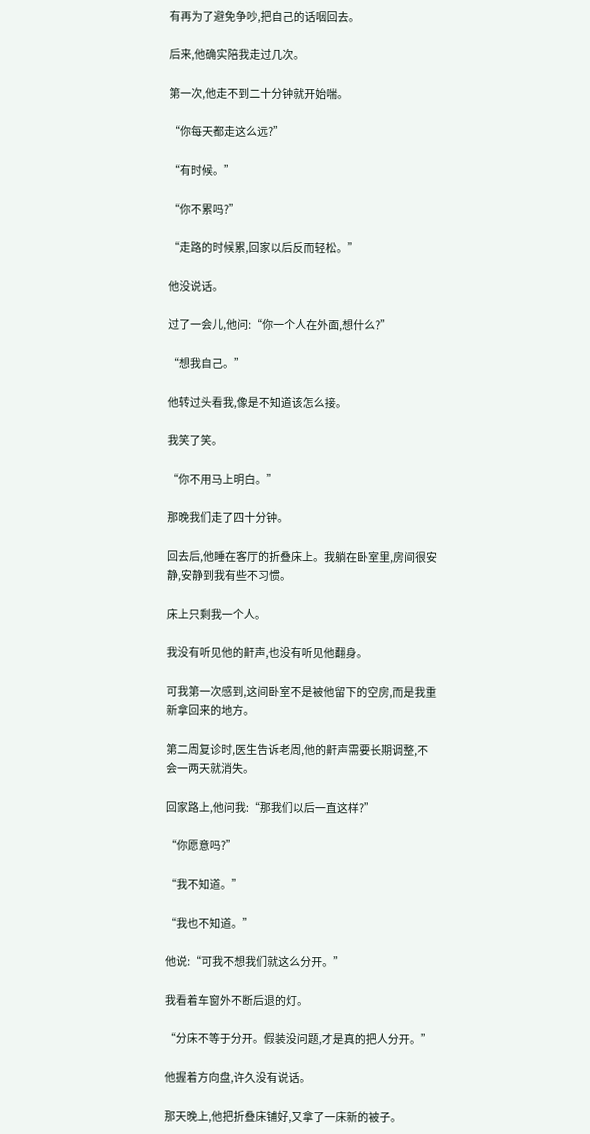有再为了避免争吵,把自己的话咽回去。

后来,他确实陪我走过几次。

第一次,他走不到二十分钟就开始喘。

“你每天都走这么远?”

“有时候。”

“你不累吗?”

“走路的时候累,回家以后反而轻松。”

他没说话。

过了一会儿,他问:“你一个人在外面,想什么?”

“想我自己。”

他转过头看我,像是不知道该怎么接。

我笑了笑。

“你不用马上明白。”

那晚我们走了四十分钟。

回去后,他睡在客厅的折叠床上。我躺在卧室里,房间很安静,安静到我有些不习惯。

床上只剩我一个人。

我没有听见他的鼾声,也没有听见他翻身。

可我第一次感到,这间卧室不是被他留下的空房,而是我重新拿回来的地方。

第二周复诊时,医生告诉老周,他的鼾声需要长期调整,不会一两天就消失。

回家路上,他问我:“那我们以后一直这样?”

“你愿意吗?”

“我不知道。”

“我也不知道。”

他说:“可我不想我们就这么分开。”

我看着车窗外不断后退的灯。

“分床不等于分开。假装没问题,才是真的把人分开。”

他握着方向盘,许久没有说话。

那天晚上,他把折叠床铺好,又拿了一床新的被子。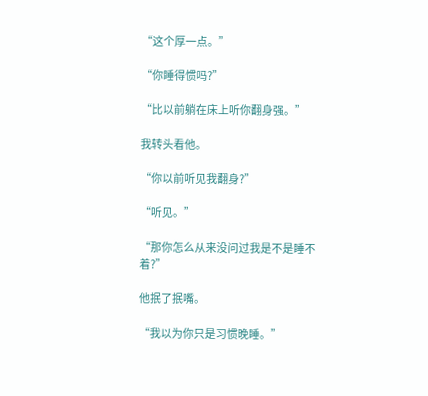“这个厚一点。”

“你睡得惯吗?”

“比以前躺在床上听你翻身强。”

我转头看他。

“你以前听见我翻身?”

“听见。”

“那你怎么从来没问过我是不是睡不着?”

他抿了抿嘴。

“我以为你只是习惯晚睡。”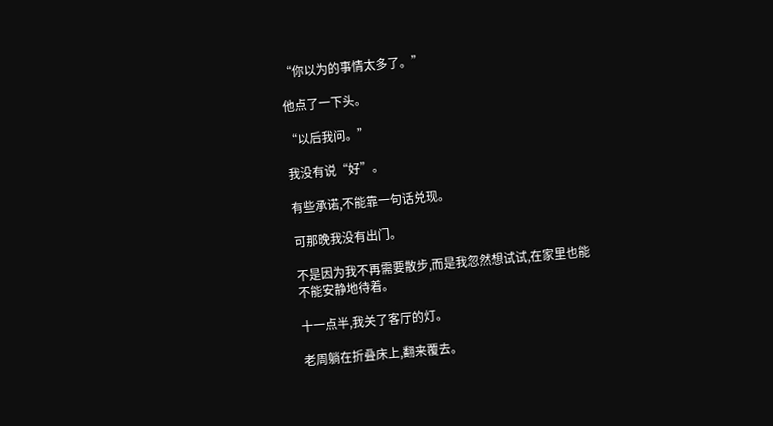“你以为的事情太多了。”

他点了一下头。

“以后我问。”

我没有说“好”。

有些承诺,不能靠一句话兑现。

可那晚我没有出门。

不是因为我不再需要散步,而是我忽然想试试,在家里也能不能安静地待着。

十一点半,我关了客厅的灯。

老周躺在折叠床上,翻来覆去。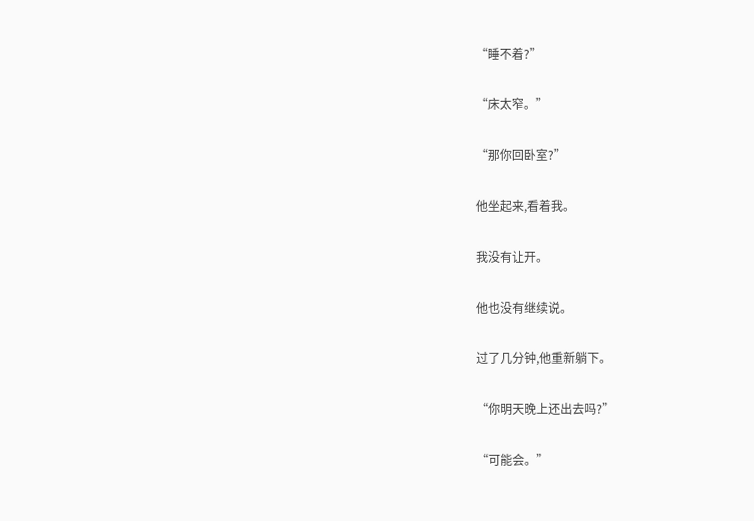“睡不着?”

“床太窄。”

“那你回卧室?”

他坐起来,看着我。

我没有让开。

他也没有继续说。

过了几分钟,他重新躺下。

“你明天晚上还出去吗?”

“可能会。”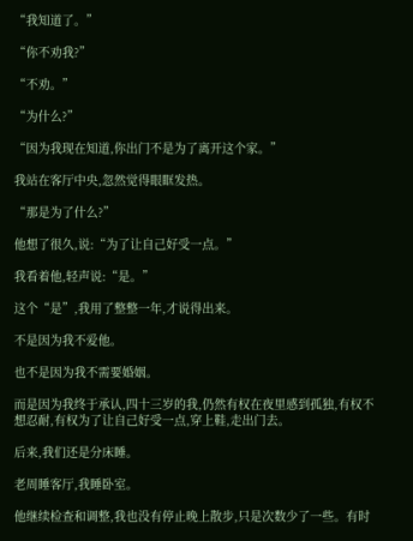“我知道了。”

“你不劝我?”

“不劝。”

“为什么?”

“因为我现在知道,你出门不是为了离开这个家。”

我站在客厅中央,忽然觉得眼眶发热。

“那是为了什么?”

他想了很久,说:“为了让自己好受一点。”

我看着他,轻声说:“是。”

这个“是”,我用了整整一年,才说得出来。

不是因为我不爱他。

也不是因为我不需要婚姻。

而是因为我终于承认,四十三岁的我,仍然有权在夜里感到孤独,有权不想忍耐,有权为了让自己好受一点,穿上鞋,走出门去。

后来,我们还是分床睡。

老周睡客厅,我睡卧室。

他继续检查和调整,我也没有停止晚上散步,只是次数少了一些。有时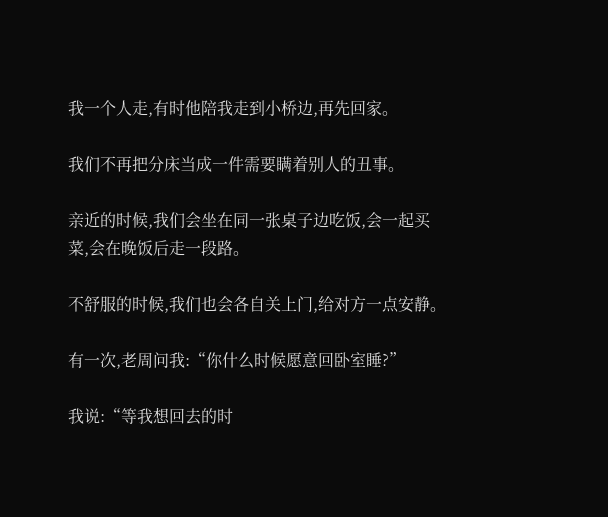我一个人走,有时他陪我走到小桥边,再先回家。

我们不再把分床当成一件需要瞒着别人的丑事。

亲近的时候,我们会坐在同一张桌子边吃饭,会一起买菜,会在晚饭后走一段路。

不舒服的时候,我们也会各自关上门,给对方一点安静。

有一次,老周问我:“你什么时候愿意回卧室睡?”

我说:“等我想回去的时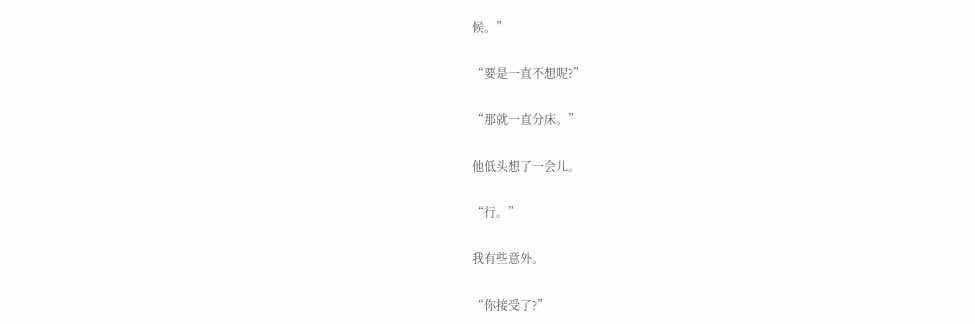候。”

“要是一直不想呢?”

“那就一直分床。”

他低头想了一会儿。

“行。”

我有些意外。

“你接受了?”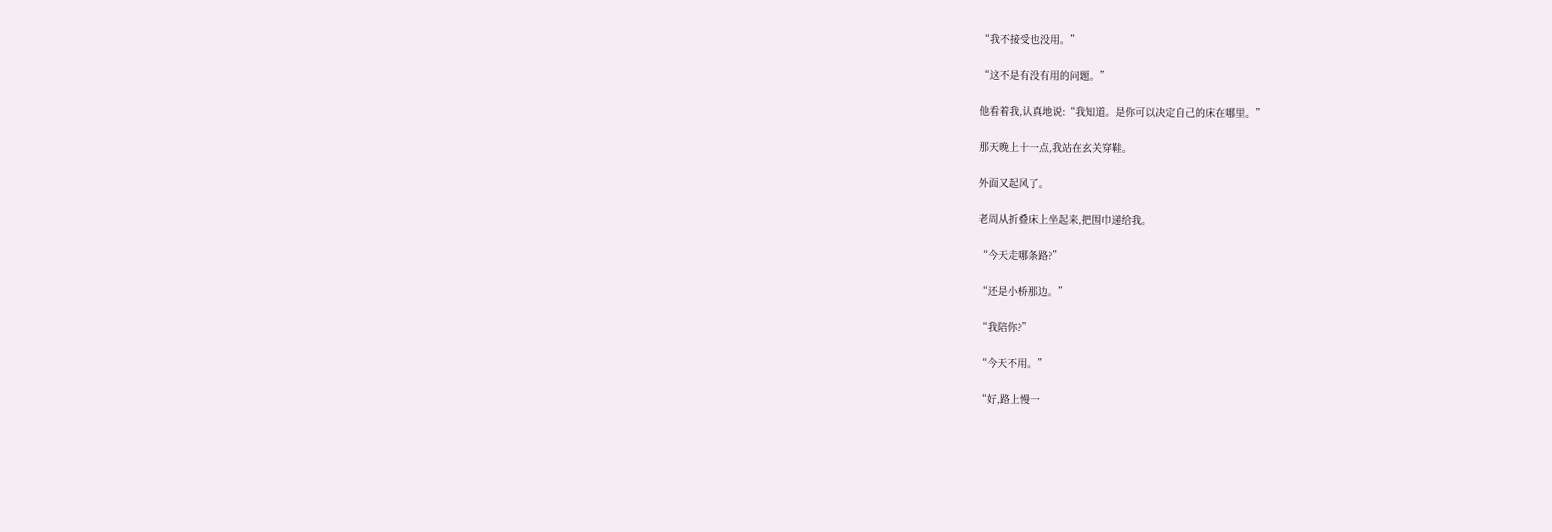“我不接受也没用。”

“这不是有没有用的问题。”

他看着我,认真地说:“我知道。是你可以决定自己的床在哪里。”

那天晚上十一点,我站在玄关穿鞋。

外面又起风了。

老周从折叠床上坐起来,把围巾递给我。

“今天走哪条路?”

“还是小桥那边。”

“我陪你?”

“今天不用。”

“好,路上慢一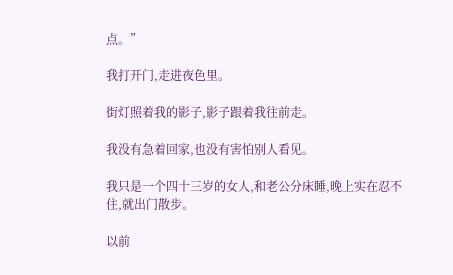点。”

我打开门,走进夜色里。

街灯照着我的影子,影子跟着我往前走。

我没有急着回家,也没有害怕别人看见。

我只是一个四十三岁的女人,和老公分床睡,晚上实在忍不住,就出门散步。

以前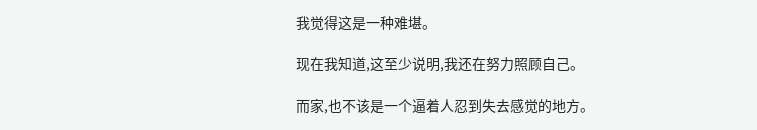我觉得这是一种难堪。

现在我知道,这至少说明,我还在努力照顾自己。

而家,也不该是一个逼着人忍到失去感觉的地方。